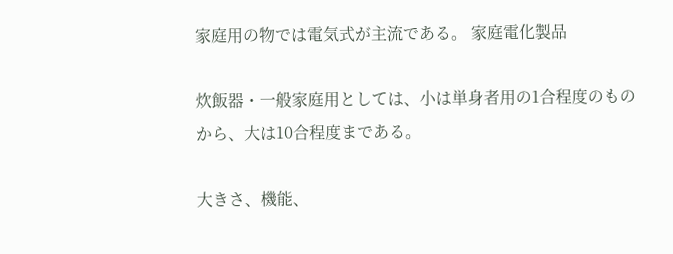家庭用の物では電気式が主流である。 家庭電化製品

炊飯器・一般家庭用としては、小は単身者用の1合程度のものから、大は10合程度まである。

大きさ、機能、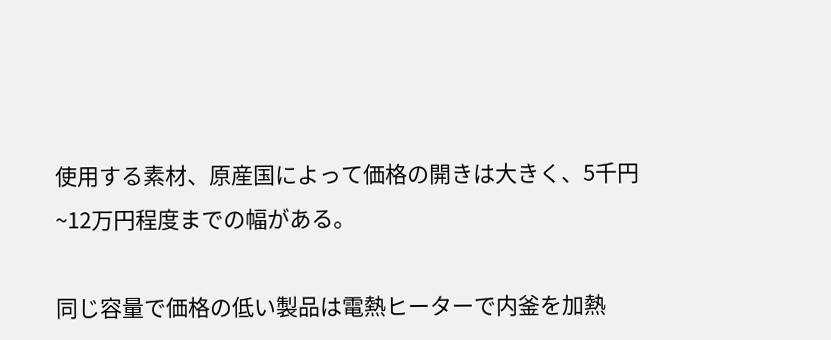使用する素材、原産国によって価格の開きは大きく、5千円~12万円程度までの幅がある。

同じ容量で価格の低い製品は電熱ヒーターで内釜を加熱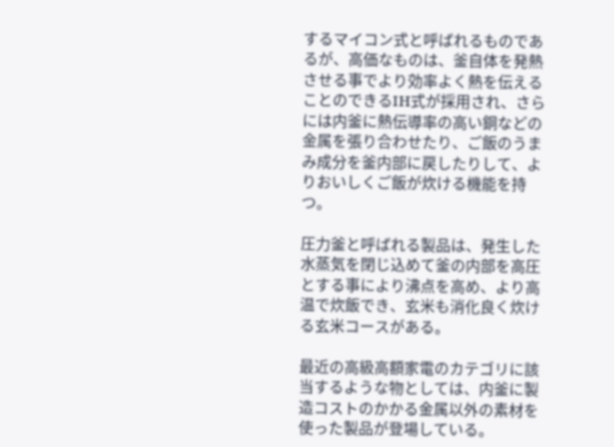するマイコン式と呼ばれるものであるが、高価なものは、釜自体を発熱させる事でより効率よく熱を伝えることのできるIH式が採用され、さらには内釜に熱伝導率の高い銅などの金属を張り合わせたり、ご飯のうまみ成分を釜内部に戻したりして、よりおいしくご飯が炊ける機能を持つ。

圧力釜と呼ばれる製品は、発生した水蒸気を閉じ込めて釜の内部を高圧とする事により沸点を高め、より高温で炊飯でき、玄米も消化良く炊ける玄米コースがある。

最近の高級高額家電のカテゴリに該当するような物としては、内釜に製造コストのかかる金属以外の素材を使った製品が登場している。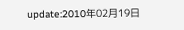update:2010年02月19日